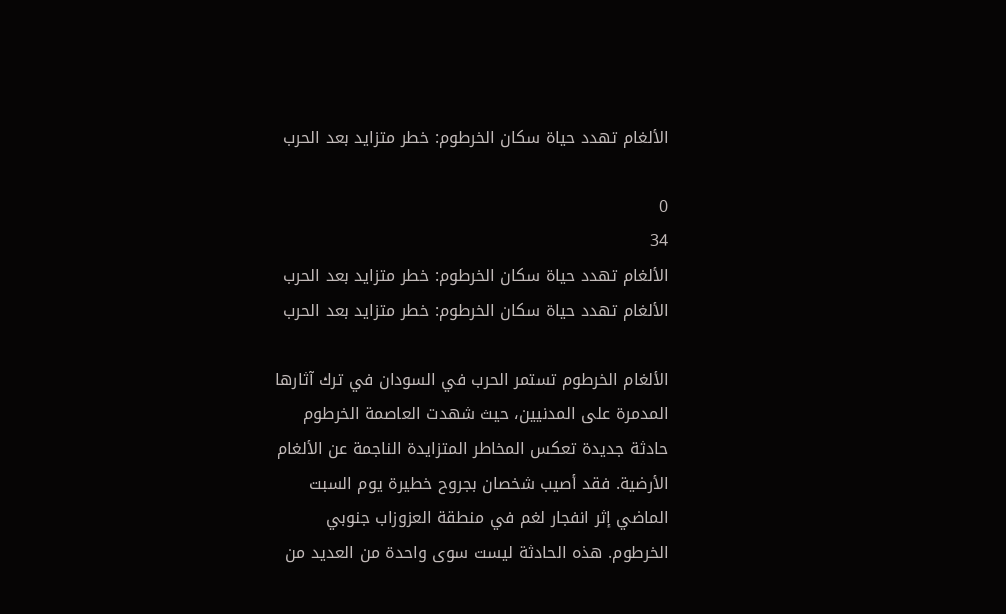الألغام تهدد حياة سكان الخرطوم: خطر متزايد بعد الحرب

0
34
الألغام تهدد حياة سكان الخرطوم: خطر متزايد بعد الحرب
الألغام تهدد حياة سكان الخرطوم: خطر متزايد بعد الحرب

الألغام الخرطوم تستمر الحرب في السودان في ترك آثارها المدمرة على المدنيين، حيث شهدت العاصمة الخرطوم حادثة جديدة تعكس المخاطر المتزايدة الناجمة عن الألغام الأرضية. فقد أصيب شخصان بجروح خطيرة يوم السبت الماضي إثر انفجار لغم في منطقة العزوزاب جنوبي الخرطوم. هذه الحادثة ليست سوى واحدة من العديد من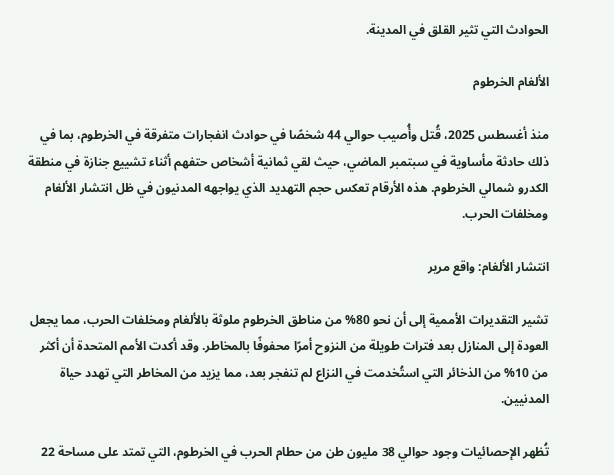الحوادث التي تثير القلق في المدينة.

الألغام الخرطوم

منذ أغسطس 2025، قُتل وأُصيب حوالي 44 شخصًا في حوادث انفجارات متفرقة في الخرطوم، بما في ذلك حادثة مأساوية في سبتمبر الماضي، حيث لقي ثمانية أشخاص حتفهم أثناء تشييع جنازة في منطقة الكدرو شمالي الخرطوم. هذه الأرقام تعكس حجم التهديد الذي يواجهه المدنيون في ظل انتشار الألغام ومخلفات الحرب.

انتشار الألغام: واقع مرير

تشير التقديرات الأممية إلى أن نحو 80% من مناطق الخرطوم ملوثة بالألغام ومخلفات الحرب، مما يجعل العودة إلى المنازل بعد فترات طويلة من النزوح أمرًا محفوفًا بالمخاطر. وقد أكدت الأمم المتحدة أن أكثر من 10% من الذخائر التي استُخدمت في النزاع لم تنفجر بعد، مما يزيد من المخاطر التي تهدد حياة المدنيين.

تُظهر الإحصائيات وجود حوالي 38 مليون طن من حطام الحرب في الخرطوم، التي تمتد على مساحة 22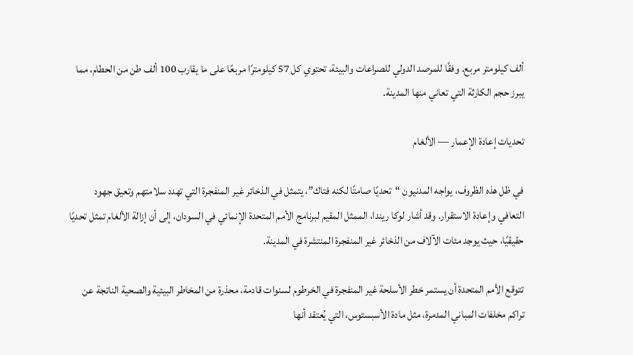ألف كيلومتر مربع. وفقًا للمرصد الدولي للصراعات والبيئة، تحتوي كل 57 كيلومترًا مربعًا على ما يقارب 100 ألف طن من الحطام، مما يبرز حجم الكارثة التي تعاني منها المدينة.

تحديات إعادة الإعمار — الألغام

في ظل هذه الظروف، يواجه المدنيون “تحديًا صامتًا لكنه فتاك”، يتمثل في الذخائر غير المنفجرة التي تهدد سلامتهم وتعيق جهود التعافي وإعادة الاستقرار. وقد أشار لوكا ريندا، الممثل المقيم لبرنامج الأمم المتحدة الإنمائي في السودان، إلى أن إزالة الألغام تمثل تحديًا حقيقيًا، حيث يوجد مئات الآلاف من الذخائر غير المنفجرة المنتشرة في المدينة.

تتوقع الأمم المتحدة أن يستمر خطر الأسلحة غير المنفجرة في الخرطوم لسنوات قادمة، محذرة من المخاطر البيئية والصحية الناتجة عن تراكم مخلفات المباني المدمرة، مثل مادة الأسبستوس، التي يُعتقد أنها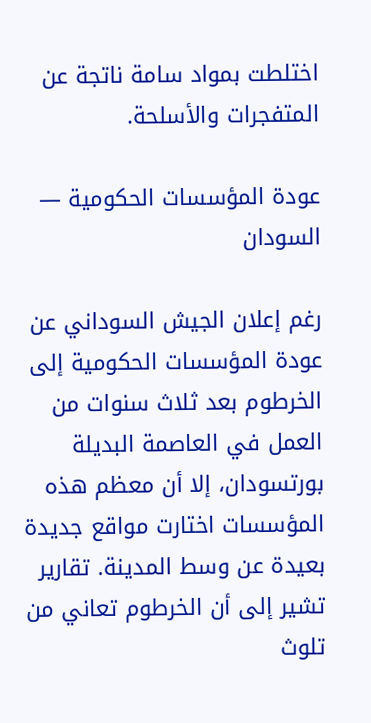اختلطت بمواد سامة ناتجة عن المتفجرات والأسلحة.

عودة المؤسسات الحكومية — السودان

رغم إعلان الجيش السوداني عن عودة المؤسسات الحكومية إلى الخرطوم بعد ثلاث سنوات من العمل في العاصمة البديلة بورتسودان، إلا أن معظم هذه المؤسسات اختارت مواقع جديدة بعيدة عن وسط المدينة. تقارير تشير إلى أن الخرطوم تعاني من تلوث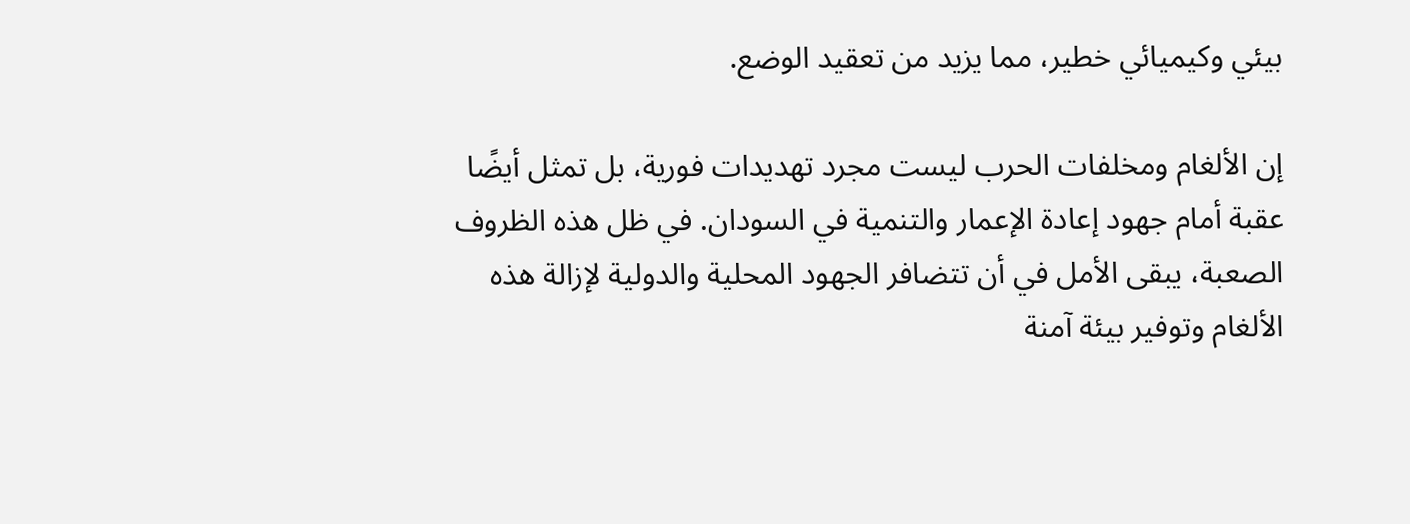بيئي وكيميائي خطير، مما يزيد من تعقيد الوضع.

إن الألغام ومخلفات الحرب ليست مجرد تهديدات فورية، بل تمثل أيضًا عقبة أمام جهود إعادة الإعمار والتنمية في السودان. في ظل هذه الظروف الصعبة، يبقى الأمل في أن تتضافر الجهود المحلية والدولية لإزالة هذه الألغام وتوفير بيئة آمنة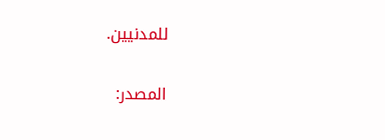للمدنيين.

المصدر: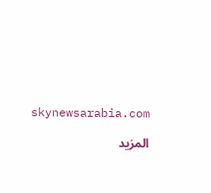skynewsarabia.com

المزيد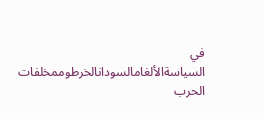في السياسةالألغامالسودانالخرطوممخلفات الحرب